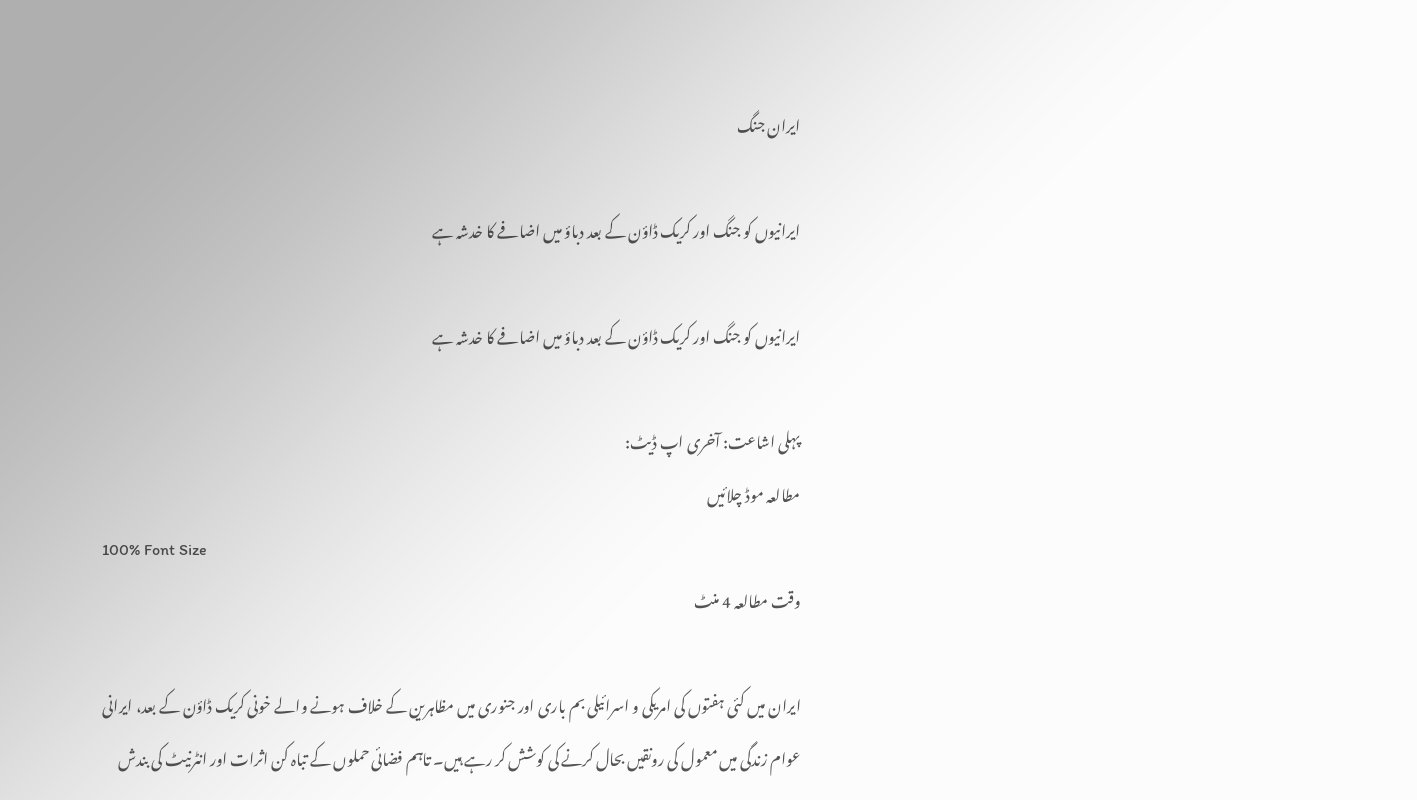ایران جنگ

ایرانیوں کو جنگ اور کریک ڈاؤن کے بعد دباؤ میں اضافے کا خدشہ ہے

ایرانیوں کو جنگ اور کریک ڈاؤن کے بعد دباؤ میں اضافے کا خدشہ ہے

پہلی اشاعت: آخری اپ ڈیٹ:
مطالعہ موڈ چلائیں
100% Font Size
وقت مطالعہ 4 منٹ

ایران میں کئی ہفتوں کی امریکی و اسرائیلی بم باری اور جنوری میں مظاہرین کے خلاف ہونے والے خونی کریک ڈاؤن کے بعد، ایرانی عوام زندگی میں معمول کی رونقیں بحال کرنے کی کوشش کر رہے ہیں۔ تاہم فضائی حملوں کے تباہ کن اثرات اور انٹرنیٹ کی بندش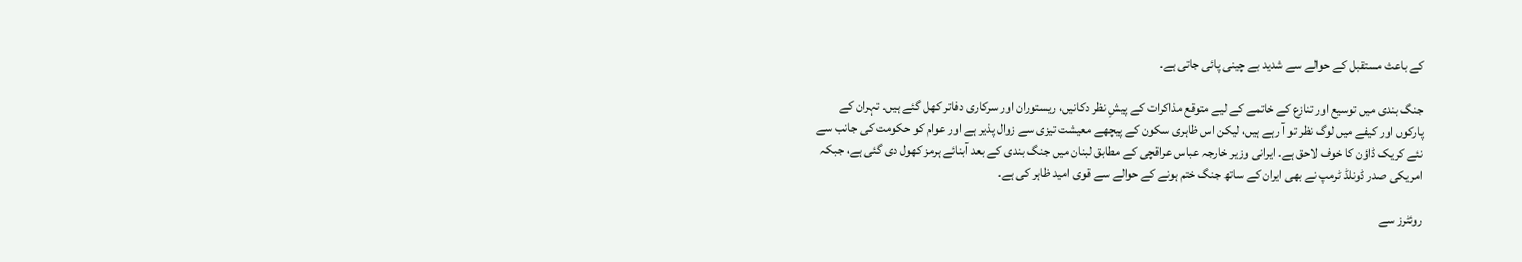کے باعث مستقبل کے حوالے سے شدید بے چینی پائی جاتی ہے۔

جنگ بندی میں توسیع اور تنازع کے خاتمے کے لیے متوقع مذاکرات کے پیشِ نظر دکانیں، ریستوران اور سرکاری دفاتر کھل گئے ہیں۔ تہران کے پارکوں اور کیفے میں لوگ نظر تو آ رہے ہیں، لیکن اس ظاہری سکون کے پیچھے معیشت تیزی سے زوال پذیر ہے اور عوام کو حکومت کی جانب سے نئے کریک ڈاؤن کا خوف لاحق ہے۔ ایرانی وزیر خارجہ عباس عراقچی کے مطابق لبنان میں جنگ بندی کے بعد آبنائے ہرمز کھول دی گئی ہے، جبکہ امریکی صدر ڈونلڈ ٹرمپ نے بھی ایران کے ساتھ جنگ ختم ہونے کے حوالے سے قوی امید ظاہر کی ہے۔

روئٹرز سے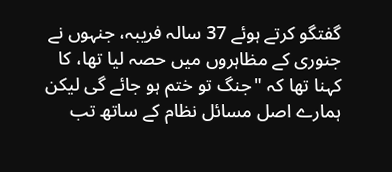گفتگو کرتے ہوئے 37 سالہ فریبہ، جنہوں نے جنوری کے مظاہروں میں حصہ لیا تھا، کا کہنا تھا کہ "جنگ تو ختم ہو جائے گی لیکن ہمارے اصل مسائل نظام کے ساتھ تب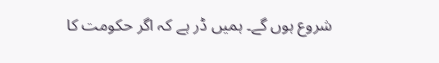شروع ہوں گے۔ ہمیں ڈر ہے کہ اگر حکومت کا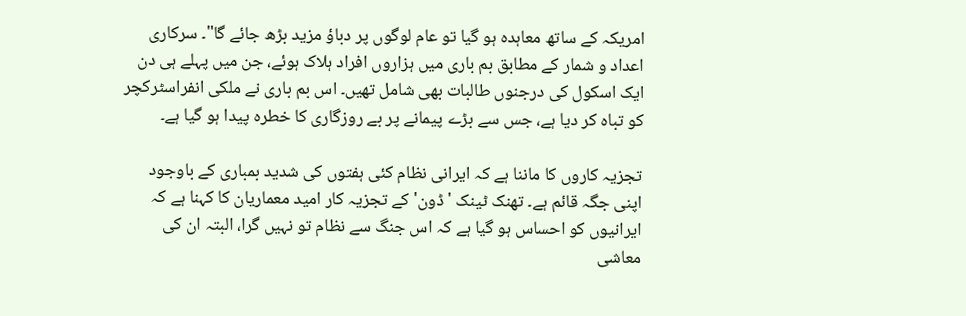امریکہ کے ساتھ معاہدہ ہو گیا تو عام لوگوں پر دباؤ مزید بڑھ جائے گا"۔ سرکاری اعداد و شمار کے مطابق بم باری میں ہزاروں افراد ہلاک ہوئے، جن میں پہلے ہی دن ایک اسکول کی درجنوں طالبات بھی شامل تھیں۔ اس بم باری نے ملکی انفراسٹرکچر کو تباہ کر دیا ہے، جس سے بڑے پیمانے پر بے روزگاری کا خطرہ پیدا ہو گیا ہے۔

تجزیہ کاروں کا ماننا ہے کہ ایرانی نظام کئی ہفتوں کی شدید بمباری کے باوجود اپنی جگہ قائم ہے۔ تھنک ٹینک 'ڈون' کے تجزیہ کار امید معماریان کا کہنا ہے کہ ایرانیوں کو احساس ہو گیا ہے کہ اس جنگ سے نظام تو نہیں گرا، البتہ ان کی معاشی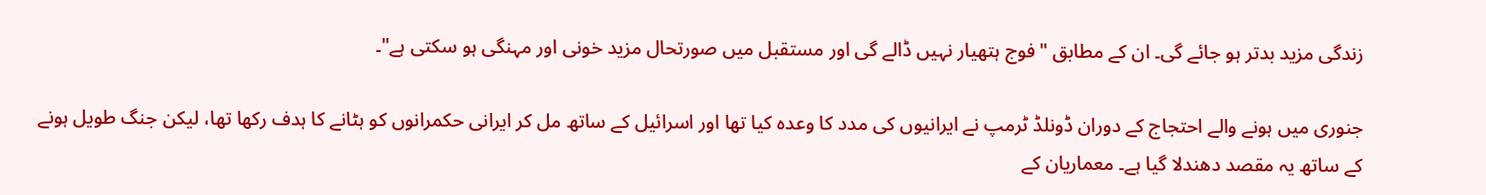زندگی مزید بدتر ہو جائے گی۔ ان کے مطابق "فوج ہتھیار نہیں ڈالے گی اور مستقبل میں صورتحال مزید خونی اور مہنگی ہو سکتی ہے"۔

جنوری میں ہونے والے احتجاج کے دوران ڈونلڈ ٹرمپ نے ایرانیوں کی مدد کا وعدہ کیا تھا اور اسرائیل کے ساتھ مل کر ایرانی حکمرانوں کو ہٹانے کا ہدف رکھا تھا، لیکن جنگ طویل ہونے کے ساتھ یہ مقصد دھندلا گیا ہے۔ معماریان کے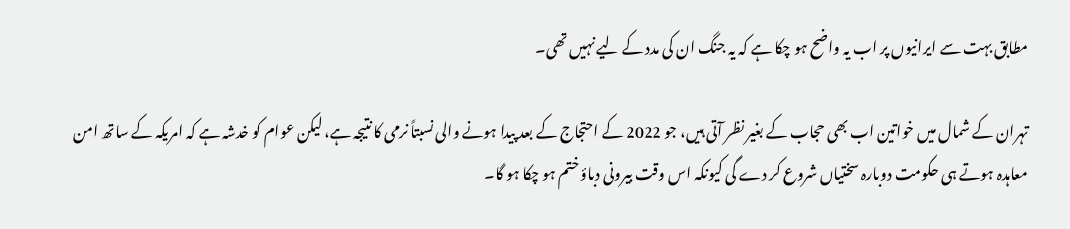مطابق بہت سے ایرانیوں پر اب یہ واضح ہو چکا ہے کہ یہ جنگ ان کی مدد کے لیے نہیں تھی۔

تہران کے شمال میں خواتین اب بھی حجاب کے بغیر نظر آتی ہیں، جو 2022 کے احتجاج کے بعد پیدا ہونے والی نسبتاً نرمی کا نتیجہ ہے، لیکن عوام کو خدشہ ہے کہ امریکہ کے ساتھ امن معاہدہ ہوتے ہی حکومت دوبارہ سختیاں شروع کر دے گی کیونکہ اس وقت بیرونی دباؤ ختم ہو چکا ہو گا۔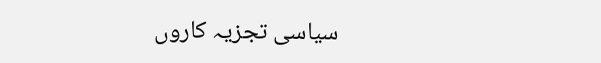سیاسی تجزیہ کاروں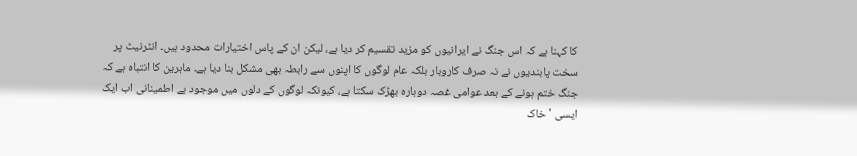کا کہنا ہے کہ اس جنگ نے ایرانیوں کو مزید تقسیم کر دیا ہے، لیکن ان کے پاس اختیارات محدود ہیں۔ انٹرنیٹ پر سخت پابندیوں نے نہ صرف کاروبار بلکہ عام لوگوں کا اپنوں سے رابطہ بھی مشکل بنا دیا ہے۔ ماہرین کا انتباہ ہے کہ جنگ ختم ہونے کے بعد عوامی غصہ دوبارہ بھڑک سکتا ہے، کیونکہ لوگوں کے دلوں میں موجود بے اطمینانی اب ایک ایسی 'خاک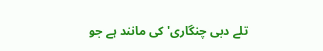تلے دبی چنگاری' کی مانند ہے جو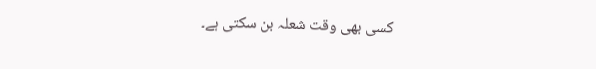کسی بھی وقت شعلہ بن سکتی ہے۔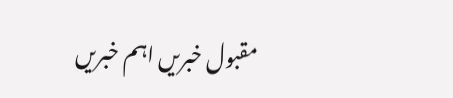مقبول خبریں اہم خبریں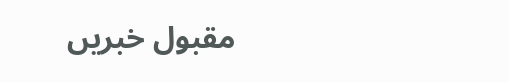مقبول خبریں